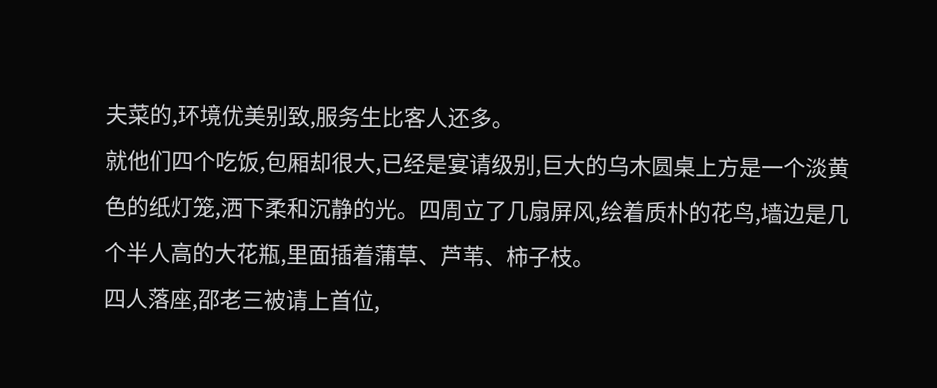夫菜的,环境优美别致,服务生比客人还多。
就他们四个吃饭,包厢却很大,已经是宴请级别,巨大的乌木圆桌上方是一个淡黄色的纸灯笼,洒下柔和沉静的光。四周立了几扇屏风,绘着质朴的花鸟,墙边是几个半人高的大花瓶,里面插着蒲草、芦苇、柿子枝。
四人落座,邵老三被请上首位,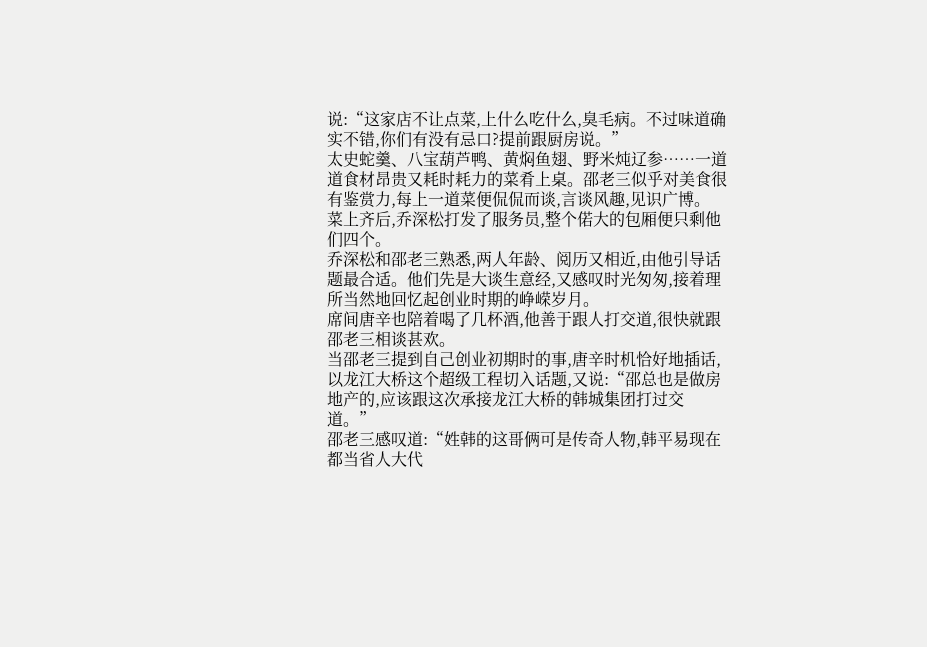说:“这家店不让点菜,上什么吃什么,臭毛病。不过味道确实不错,你们有没有忌口?提前跟厨房说。”
太史蛇羹、八宝葫芦鸭、黄焖鱼翅、野米炖辽参……一道道食材昂贵又耗时耗力的菜肴上桌。邵老三似乎对美食很有鉴赏力,每上一道菜便侃侃而谈,言谈风趣,见识广博。
菜上齐后,乔深松打发了服务员,整个偌大的包厢便只剩他们四个。
乔深松和邵老三熟悉,两人年龄、阅历又相近,由他引导话题最合适。他们先是大谈生意经,又感叹时光匆匆,接着理所当然地回忆起创业时期的峥嵘岁月。
席间唐辛也陪着喝了几杯酒,他善于跟人打交道,很快就跟邵老三相谈甚欢。
当邵老三提到自己创业初期时的事,唐辛时机恰好地插话,以龙江大桥这个超级工程切入话题,又说:“邵总也是做房地产的,应该跟这次承接龙江大桥的韩城集团打过交道。”
邵老三感叹道:“姓韩的这哥俩可是传奇人物,韩平易现在都当省人大代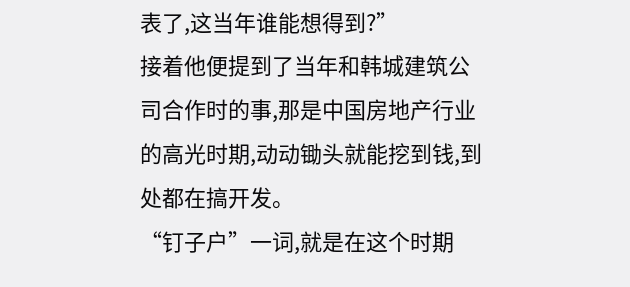表了,这当年谁能想得到?”
接着他便提到了当年和韩城建筑公司合作时的事,那是中国房地产行业的高光时期,动动锄头就能挖到钱,到处都在搞开发。
“钉子户”一词,就是在这个时期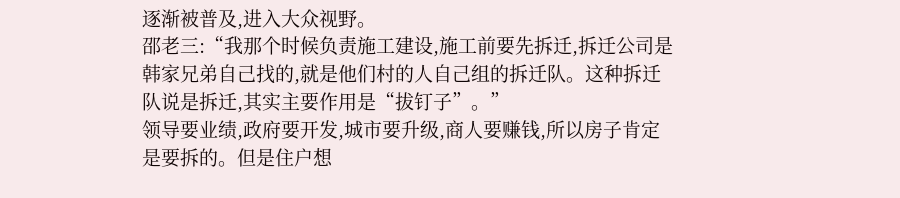逐渐被普及,进入大众视野。
邵老三:“我那个时候负责施工建设,施工前要先拆迁,拆迁公司是韩家兄弟自己找的,就是他们村的人自己组的拆迁队。这种拆迁队说是拆迁,其实主要作用是“拔钉子”。”
领导要业绩,政府要开发,城市要升级,商人要赚钱,所以房子肯定是要拆的。但是住户想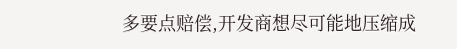多要点赔偿,开发商想尽可能地压缩成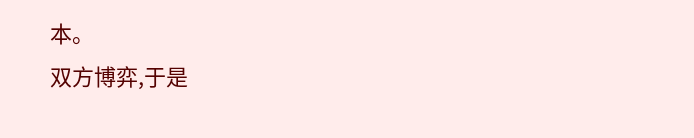本。
双方博弈,于是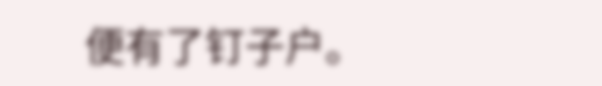便有了钉子户。